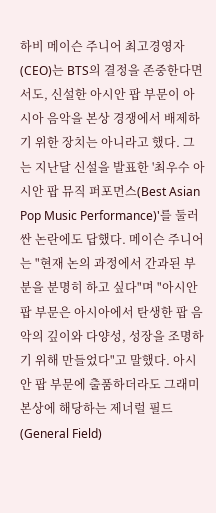하비 메이슨 주니어 최고경영자(CEO)는 BTS의 결정을 존중한다면서도, 신설한 아시안 팝 부문이 아시아 음악을 본상 경쟁에서 배제하기 위한 장치는 아니라고 했다. 그는 지난달 신설을 발표한 '최우수 아시안 팝 뮤직 퍼포먼스(Best Asian Pop Music Performance)'를 둘러싼 논란에도 답했다. 메이슨 주니어는 "현재 논의 과정에서 간과된 부분을 분명히 하고 싶다"며 "아시안 팝 부문은 아시아에서 탄생한 팝 음악의 깊이와 다양성, 성장을 조명하기 위해 만들었다"고 말했다. 아시안 팝 부문에 출품하더라도 그래미 본상에 해당하는 제너럴 필드(General Field)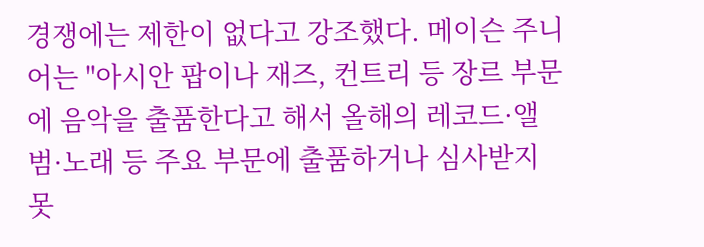경쟁에는 제한이 없다고 강조했다. 메이슨 주니어는 "아시안 팝이나 재즈, 컨트리 등 장르 부문에 음악을 출품한다고 해서 올해의 레코드·앨범·노래 등 주요 부문에 출품하거나 심사받지 못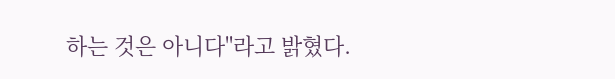하는 것은 아니다"라고 밝혔다.